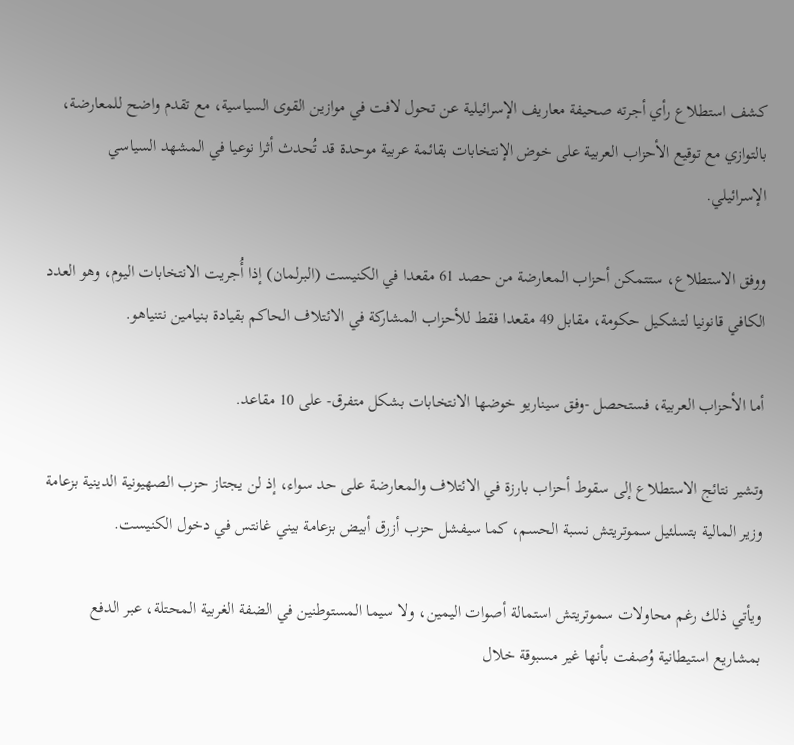كشف استطلاع رأي أجرته صحيفة معاريف الإسرائيلية عن تحول لافت في موازين القوى السياسية، مع تقدم واضح للمعارضة، بالتوازي مع توقيع الأحزاب العربية على خوض الإنتخابات بقائمة عربية موحدة قد تُحدث أثرا نوعيا في المشهد السياسي الإسرائيلي.

ووفق الاستطلاع، ستتمكن أحزاب المعارضة من حصد 61 مقعدا في الكنيست (البرلمان) إذا أُجريت الانتخابات اليوم، وهو العدد الكافي قانونيا لتشكيل حكومة، مقابل 49 مقعدا فقط للأحزاب المشاركة في الائتلاف الحاكم بقيادة بنيامين نتنياهو.

أما الأحزاب العربية، فستحصل -وفق سيناريو خوضها الانتخابات بشكل متفرق- على 10 مقاعد.

وتشير نتائج الاستطلاع إلى سقوط أحزاب بارزة في الائتلاف والمعارضة على حد سواء، إذ لن يجتاز حزب الصهيونية الدينية بزعامة وزير المالية بتسلئيل سموتريتش نسبة الحسم، كما سيفشل حزب أزرق أبيض بزعامة بيني غانتس في دخول الكنيست.

ويأتي ذلك رغم محاولات سموتريتش استمالة أصوات اليمين، ولا سيما المستوطنين في الضفة الغربية المحتلة، عبر الدفع بمشاريع استيطانية وُصفت بأنها غير مسبوقة خلال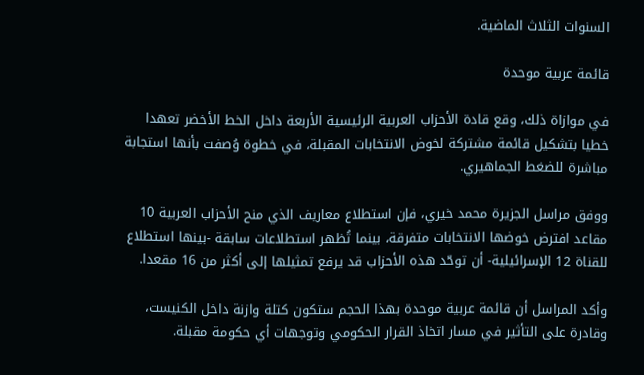السنوات الثلاث الماضية.

قائمة عربية موحدة

في موازاة ذلك، وقع قادة الأحزاب العربية الرئيسية الأربعة داخل الخط الأخضر تعهدا خطيا بتشكيل قائمة مشتركة لخوض الانتخابات المقبلة، في خطوة وُصفت بأنها استجابة مباشرة للضغط الجماهيري.

ووفق مراسل الجزيرة محمد خيري، فإن استطلاع معاريف الذي منح الأحزاب العربية 10 مقاعد افترض خوضها الانتخابات متفرقة، بينما تُظهر استطلاعات سابقة -بينها استطلاع للقناة 12 الإسرائيلية- أن توحّد هذه الأحزاب قد يرفع تمثيلها إلى أكثر من 16 مقعدا.

وأكد المراسل أن قائمة عربية موحدة بهذا الحجم ستكون كتلة وازنة داخل الكنيست، وقادرة على التأثير في مسار اتخاذ القرار الحكومي وتوجهات أي حكومة مقبلة.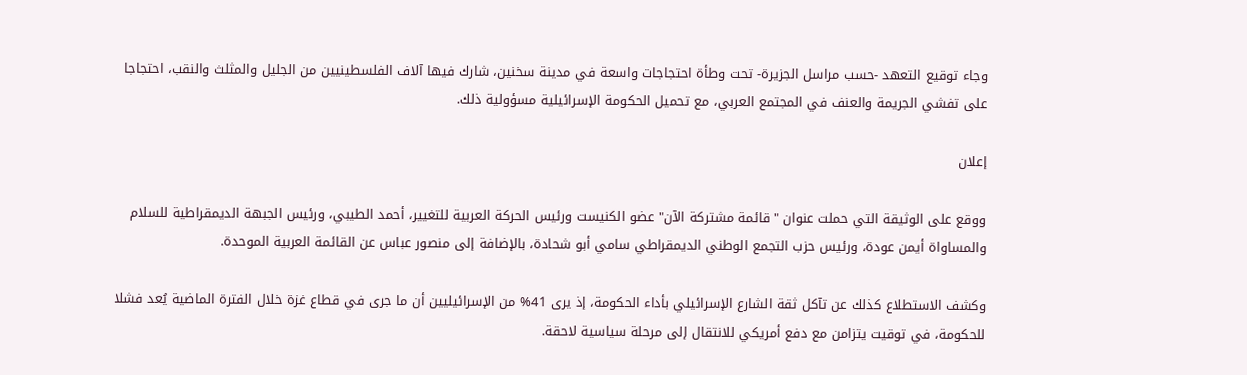وجاء توقيع التعهد -حسب مراسل الجزيرة- تحت وطأة احتجاجات واسعة في مدينة سخنين، شارك فيها آلاف الفلسطينيين من الجليل والمثلث والنقب، احتجاجا على تفشي الجريمة والعنف في المجتمع العربي، مع تحميل الحكومة الإسرائيلية مسؤولية ذلك.

إعلان

ووقع على الوثيقة التي حملت عنوان "قائمة مشتركة الآن" عضو الكنيست ورئيس الحركة العربية للتغيير، أحمد الطيبي، ورئيس الجبهة الديمقراطية للسلام والمساواة أيمن عودة، ورئيس حزب التجمع الوطني الديمقراطي سامي أبو شحادة، بالإضافة إلى منصور عباس عن القائمة العربية الموحدة.

وكشف الاستطلاع كذلك عن تآكل ثقة الشارع الإسرائيلي بأداء الحكومة، إذ يرى 41% من الإسرائيليين أن ما جرى في قطاع غزة خلال الفترة الماضية يُعد فشلا للحكومة، في توقيت يتزامن مع دفع أمريكي للانتقال إلى مرحلة سياسية لاحقة.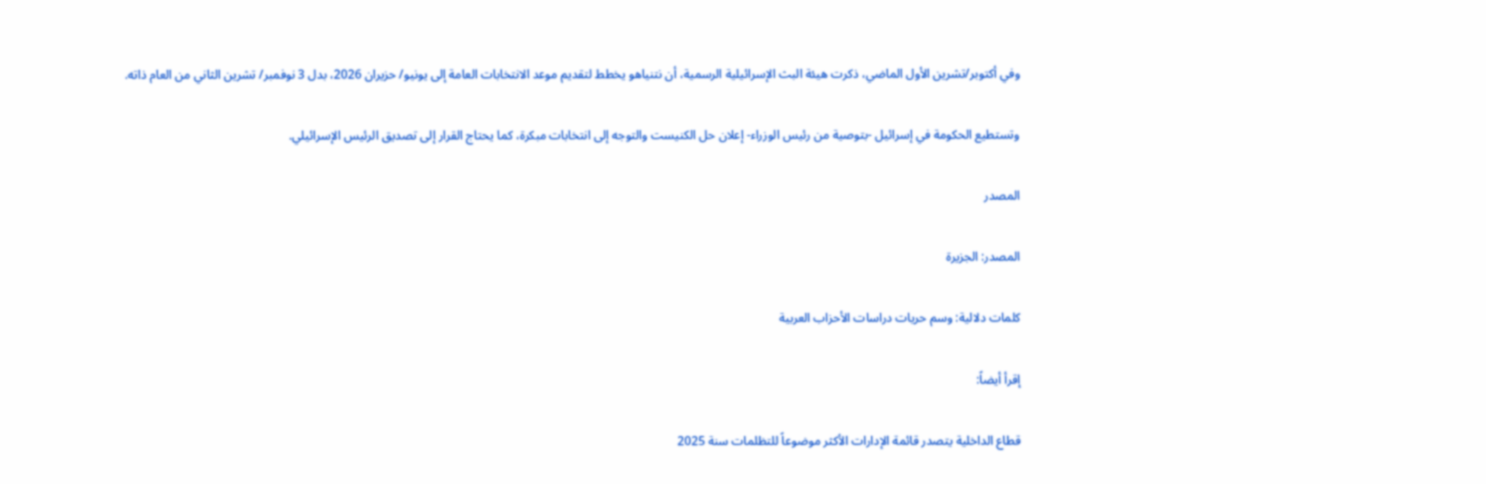وفي أكتوبر/تشرين الأول الماضي، ذكرت هيئة البث الإسرائيلية الرسمية، أن نتنياهو يخطط لتقديم موعد الانتخابات العامة إلى يونيو/ حزيران 2026، بدل 3 نوفمبر/ تشرين الثاني من العام ذاته.

وتستطيع الحكومة في إسرائيل -بتوصية من رئيس الوزراء- إعلان حل الكنيست والتوجه إلى انتخابات مبكرة، كما يحتاج القرار إلى تصديق الرئيس الإسرائيلي.

المصدر

المصدر: الجزيرة

كلمات دلالية: وسم حريات دراسات الأحزاب العربیة

إقرأ أيضاً:

قطاع الداخلية يتصدر قائمة الإدارات الأكثر موضوعاً للتظلمات سنة 2025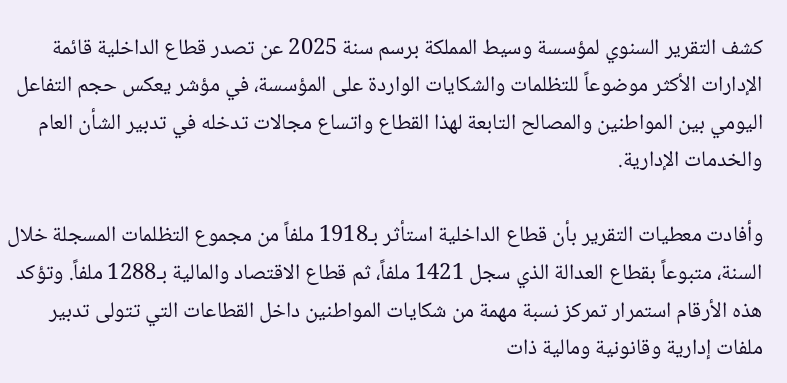كشف التقرير السنوي لمؤسسة وسيط المملكة برسم سنة 2025 عن تصدر قطاع الداخلية قائمة الإدارات الأكثر موضوعاً للتظلمات والشكايات الواردة على المؤسسة، في مؤشر يعكس حجم التفاعل اليومي بين المواطنين والمصالح التابعة لهذا القطاع واتساع مجالات تدخله في تدبير الشأن العام والخدمات الإدارية.

وأفادت معطيات التقرير بأن قطاع الداخلية استأثر بـ1918 ملفاً من مجموع التظلمات المسجلة خلال السنة، متبوعاً بقطاع العدالة الذي سجل 1421 ملفاً، ثم قطاع الاقتصاد والمالية بـ1288 ملفاً. وتؤكد هذه الأرقام استمرار تمركز نسبة مهمة من شكايات المواطنين داخل القطاعات التي تتولى تدبير ملفات إدارية وقانونية ومالية ذات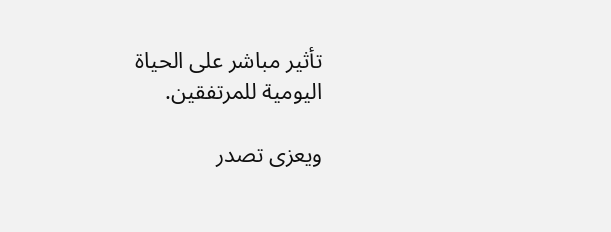تأثير مباشر على الحياة اليومية للمرتفقين.

ويعزى تصدر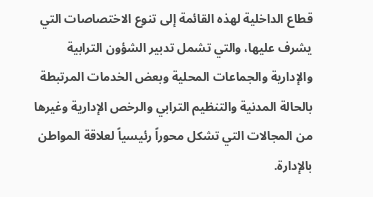قطاع الداخلية لهذه القائمة إلى تنوع الاختصاصات التي يشرف عليها، والتي تشمل تدبير الشؤون الترابية والإدارية والجماعات المحلية وبعض الخدمات المرتبطة بالحالة المدنية والتنظيم الترابي والرخص الإدارية وغيرها من المجالات التي تشكل محوراً رئيسياً لعلاقة المواطن بالإدارة.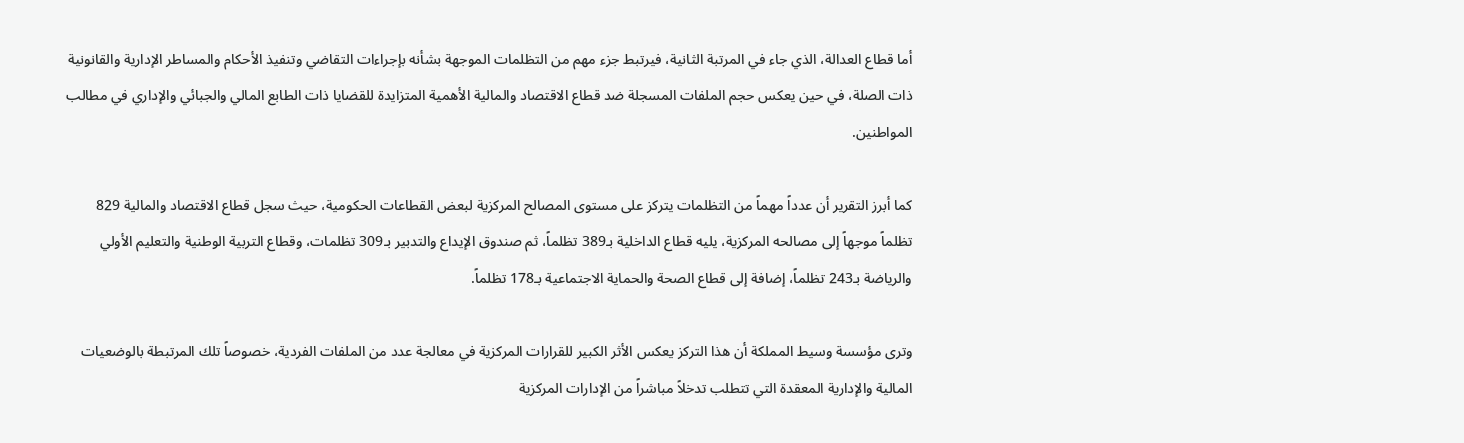أما قطاع العدالة، الذي جاء في المرتبة الثانية، فيرتبط جزء مهم من التظلمات الموجهة بشأنه بإجراءات التقاضي وتنفيذ الأحكام والمساطر الإدارية والقانونية ذات الصلة، في حين يعكس حجم الملفات المسجلة ضد قطاع الاقتصاد والمالية الأهمية المتزايدة للقضايا ذات الطابع المالي والجبائي والإداري في مطالب المواطنين.

كما أبرز التقرير أن عدداً مهماً من التظلمات يتركز على مستوى المصالح المركزية لبعض القطاعات الحكومية، حيث سجل قطاع الاقتصاد والمالية 829 تظلماً موجهاً إلى مصالحه المركزية، يليه قطاع الداخلية بـ389 تظلماً، ثم صندوق الإيداع والتدبير بـ309 تظلمات، وقطاع التربية الوطنية والتعليم الأولي والرياضة بـ243 تظلماً، إضافة إلى قطاع الصحة والحماية الاجتماعية بـ178 تظلماً.

وترى مؤسسة وسيط المملكة أن هذا التركز يعكس الأثر الكبير للقرارات المركزية في معالجة عدد من الملفات الفردية، خصوصاً تلك المرتبطة بالوضعيات المالية والإدارية المعقدة التي تتطلب تدخلاً مباشراً من الإدارات المركزية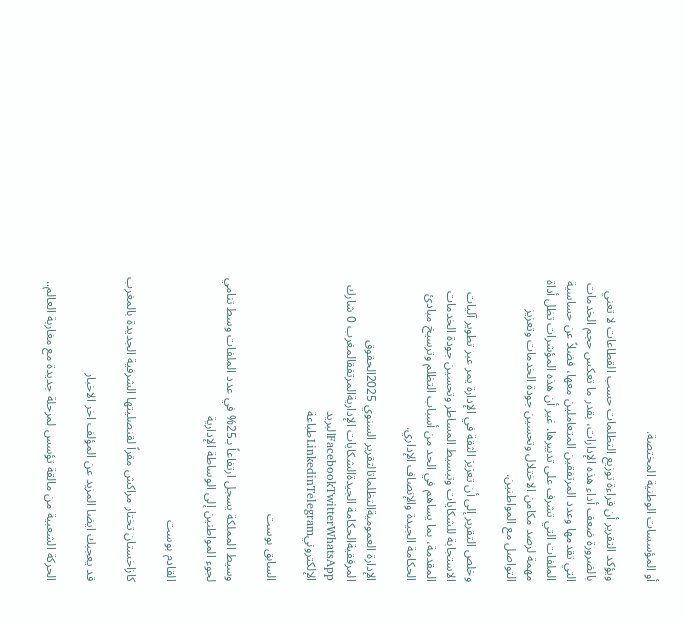أو المؤسسات الوطنية المختصة.

ويؤكد التقرير أن قراءة توزيع التظلمات حسب القطاعات لا تعني بالضرورة ضعف أداء هذه الإدارات، بقدر ما تعكس حجم الخدمات التي تقدمها وعدد المرتفقين المتعاملين معها، فضلاً عن حساسية الملفات التي تشرف على تدبيرها. غير أن هذه المؤشرات تظل أداة مهمة لرصد مكامن الاختلال وتحسين جودة الخدمات وتعزيز التواصل مع المواطنين.

وخلص التقرير إلى أن تعزيز الثقة في الإدارة يمر عبر تطوير آليات الاستجابة للشكايات وتبسيط المساطر وتحسين جودة الخدمات المقدمة، بما يساهم في الحد من أسباب التظلم وترسيخ مبادئ الحكامة الجيدة والإنصاف الإداري.

الإدارة العموميةالتظلماتالتقرير السنوي 2025الحقوق المرفقيةالحكامة الجيدةالشكايات الإداريةالمرتفقالمغرب 0 شارك FacebookTwitterWhatsAppالبريد الإلكترونيLinkedinTelegramطباعة

السابق بوست

وسيط المملكة يسجل ارتفاعاً بـ25% في عدد الملفات وسط تنامي لجوء المواطنين إلى الوساطة الإدارية

القادم بوست

كازاخستان تختار مراكش مقراً لقنصليتها الشرفية الجديدة بالمغرب

قد يعجبك ايضا المزيد عن المؤلف اخر الاخبار

الحركة الشعبية من مالقة تؤسس لمرحلة جديدة مع مغاربة العالم..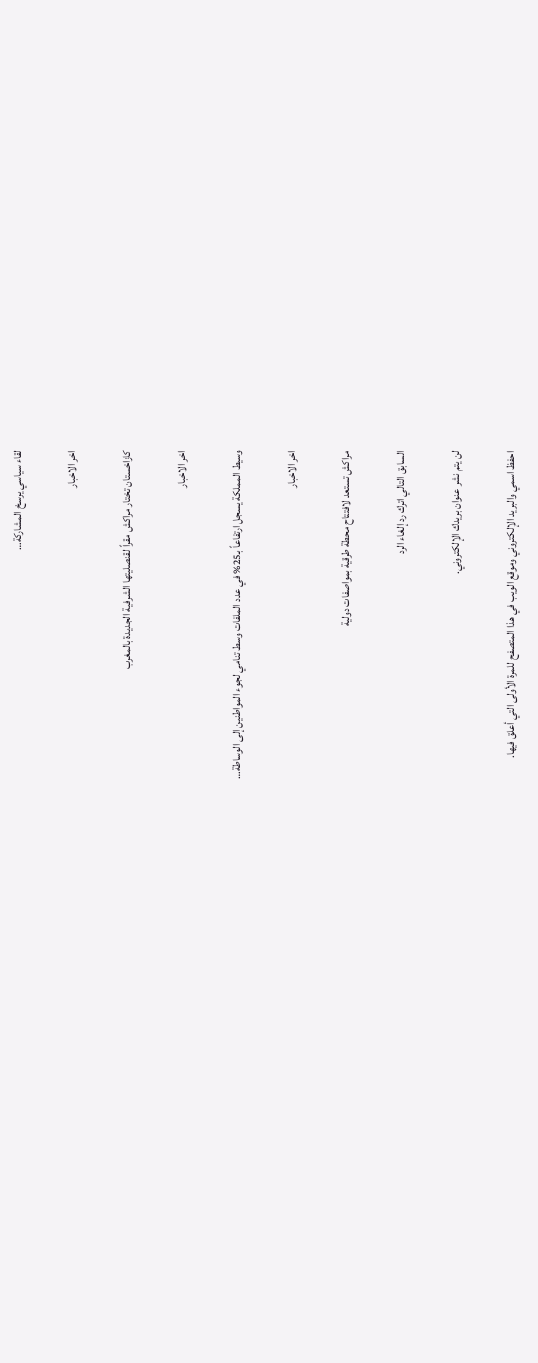لقاء سياسي يرسخ المشاركة…

اخر الاخبار

كازاخستان تختار مراكش مقراً لقنصليتها الشرفية الجديدة بالمغرب

اخر الاخبار

وسيط المملكة يسجل ارتفاعاً بـ25% في عدد الملفات وسط تنامي لجوء المواطنين إلى الوساطة…

اخر الاخبار

مراكش تستعد لافتتاح محطة طرقية بمواصفات دولية

السابق التالي اترك رد إلغاء الرد

لن يتم نشر عنوان بريدك الإلكتروني.

احفظ اسمي والبريد الإلكتروني وموقع الويب في هذا المتصفح للمرة الأولى التي أعلق فيها.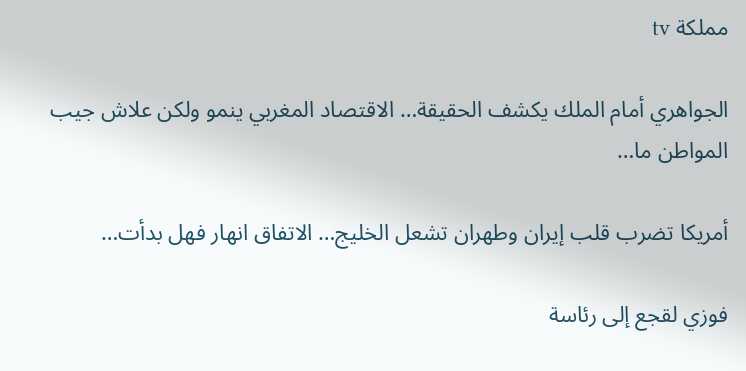مملكة tv

الجواهري أمام الملك يكشف الحقيقة… الاقتصاد المغربي ينمو ولكن علاش جيب المواطن ما…

أمريكا تضرب قلب إيران وطهران تشعل الخليج… الاتفاق انهار فهل بدأت…

فوزي لقجع إلى رئاسة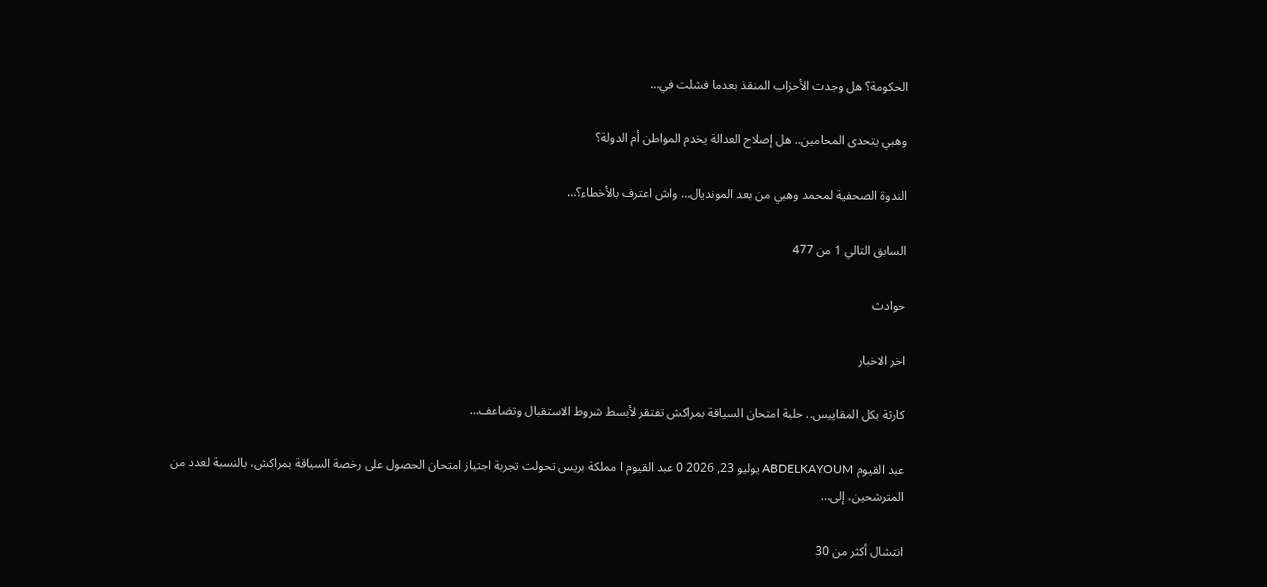الحكومة؟ هل وجدت الأحزاب المنقذ بعدما فشلت في…

وهبي يتحدى المحامين.. هل إصلاح العدالة يخدم المواطن أم الدولة؟

الندوة الصحفية لمحمد وهبي من بعد المونديال… واش اعترف بالأخطاء؟…

السابق التالي 1 من 477

حوادث

اخر الاخبار

كارثة بكل المقاييس.. حلبة امتحان السياقة بمراكش تفتقر لأبسط شروط الاستقبال وتضاعف…

عبد القيوم ABDELKAYOUM يوليو 23, 2026 0 عبد القيوم ا مملكة بريس تحولت تجربة اجتياز امتحان الحصول على رخصة السياقة بمراكش، بالنسبة لعدد من المترشحين، إلى…

انتشال أكثر من 30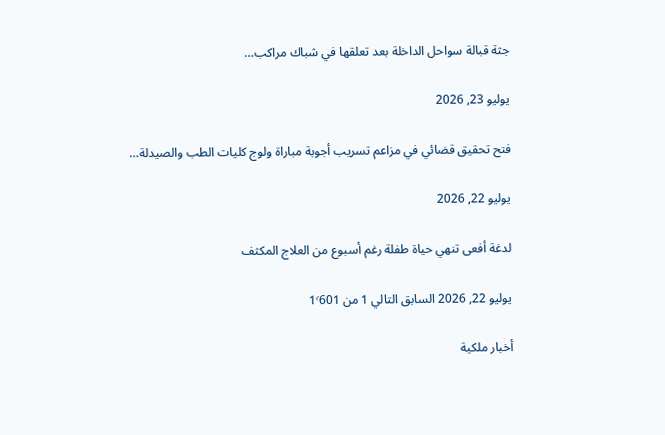جثة قبالة سواحل الداخلة بعد تعلقها في شباك مراكب…

يوليو 23, 2026

فتح تحقيق قضائي في مزاعم تسريب أجوبة مباراة ولوج كليات الطب والصيدلة…

يوليو 22, 2026

لدغة أفعى تنهي حياة طفلة رغم أسبوع من العلاج المكثف

يوليو 22, 2026 السابق التالي 1 من 1٬601

أخبار ملكية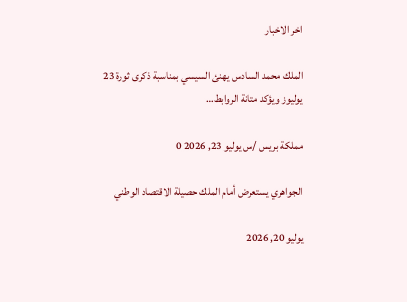اخر الاخبار

الملك محمد السادس يهنئ السيسي بمناسبة ذكرى ثورة 23 يوليوز ويؤكد متانة الروابط…

مملكة بريس /س يوليو 23, 2026 0

الجواهري يستعرض أمام الملك حصيلة الاقتصاد الوطني

يوليو 20, 2026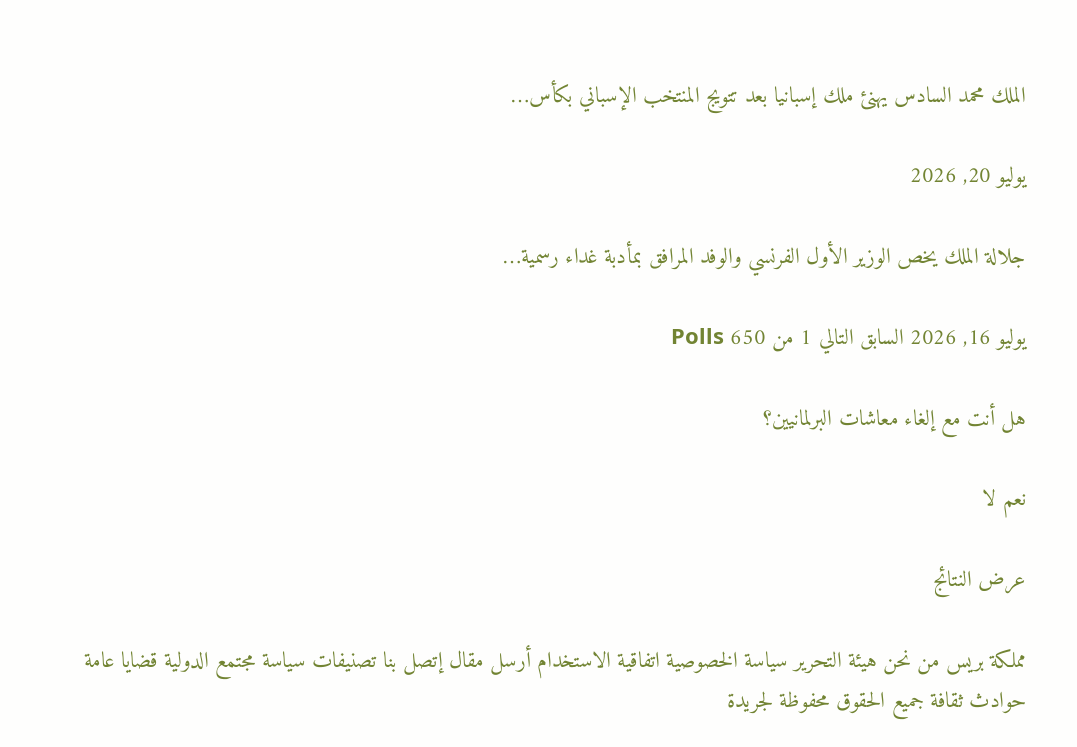الملك محمد السادس يهنئ ملك إسبانيا بعد تتويج المنتخب الإسباني بكأس…

يوليو 20, 2026

جلالة الملك يخص الوزير الأول الفرنسي والوفد المرافق بمأدبة غداء رسمية…

يوليو 16, 2026 السابق التالي 1 من 650 Polls

هل أنت مع إلغاء معاشات البرلمانيين؟

نعم لا

عرض النتائج

مملكة بريس من نحن هيئة التحرير سياسة الخصوصية اتفاقية الاستخدام أرسل مقال إتصل بنا تصنيفات سياسة مجتمع الدولية قضايا عامة حوادث ثقافة جميع الحقوق محفوظة لجريدة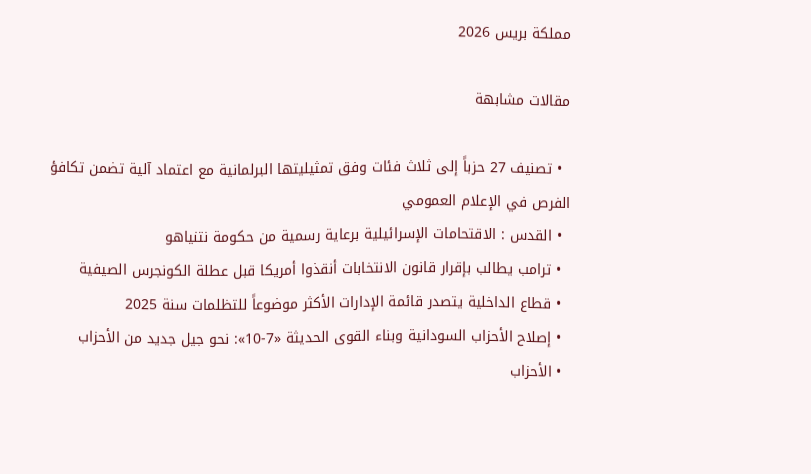مملكة بريس 2026

مقالات مشابهة

  • تصنيف 27 حزباً إلى ثلاث فئات وفق تمثيليتها البرلمانية مع اعتماد آلية تضمن تكافؤ الفرص في الإعلام العمومي
  • القدس : الاقتحامات الإسرائيلية برعاية رسمية من حكومة نتنياهو
  • ترامب يطالب بإقرار قانون الانتخابات أنقذوا أمريكا قبل عطلة الكونجرس الصيفية
  • قطاع الداخلية يتصدر قائمة الإدارات الأكثر موضوعاً للتظلمات سنة 2025
  • إصلاح الأحزاب السودانية وبناء القوى الحديثة «7-10»: نحو جيل جديد من الأحزاب
  • الأحزاب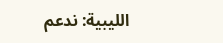الليبية: ندعم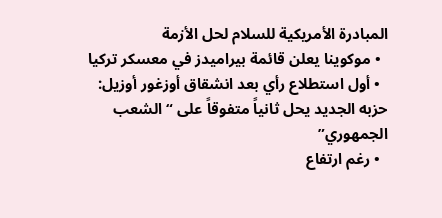المبادرة الأمريكية للسلام لحل الأزمة
  • موكوينا يعلن قائمة بيراميدز في معسكر تركيا
  • أول استطلاع رأي بعد انشقاق أوزغور أوزيل: حزبه الجديد يحل ثانياً متفوقاً على “الشعب الجمهوري”
  • رغم ارتفاع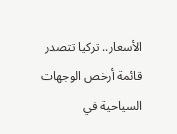الأسعار.. تركيا تتصدر قائمة أرخص الوجهات السياحية في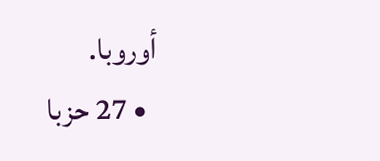أوروبا.
  • 27 حزبا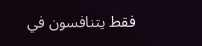فقط يتنافسون في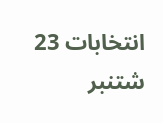انتخابات 23 شتنبر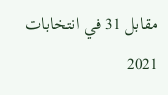مقابل 31 في انتخابات 2021